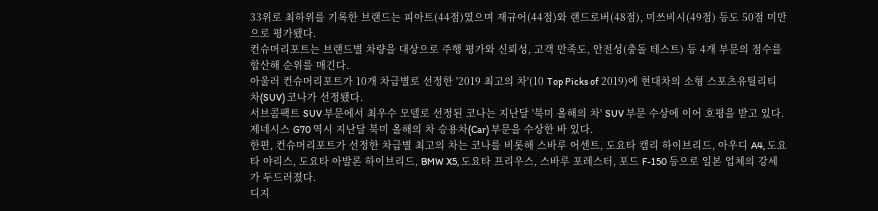33위로 최하위를 기록한 브랜드는 피아트(44점)였으며 재규어(44점)와 랜드로버(48점), 미쓰비시(49점) 등도 50점 미만으로 평가됐다.
컨슈머리포트는 브랜드별 차량을 대상으로 주행 평가와 신뢰성, 고객 만족도, 안전성(충돌 테스트) 등 4개 부문의 점수를 합산해 순위를 매긴다.
아울러 컨슈머리포트가 10개 차급별로 선정한 '2019 최고의 차'(10 Top Picks of 2019)에 현대차의 소형 스포츠유틸리티차(SUV) 코나가 선정됐다.
서브콤팩트 SUV 부문에서 최우수 모델로 선정된 코나는 지난달 '북미 올해의 차' SUV 부문 수상에 이어 호평을 받고 있다.
제네시스 G70 역시 지난달 북미 올해의 차 승용차(Car) 부문을 수상한 바 있다.
한편, 컨슈머리포트가 선정한 차급별 최고의 차는 코나를 비롯해 스바루 어센트, 도요타 캠리 하이브리드, 아우디 A4, 도요타 야리스, 도요타 아발론 하이브리드, BMW X5, 도요타 프리우스, 스바루 포레스터, 포드 F-150 등으로 일본 업체의 강세가 두드러졌다.
디지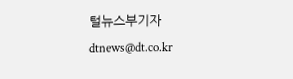털뉴스부기자 dtnews@dt.co.kr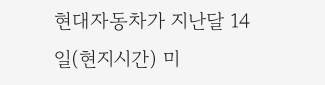현대자동차가 지난달 14일(현지시간) 미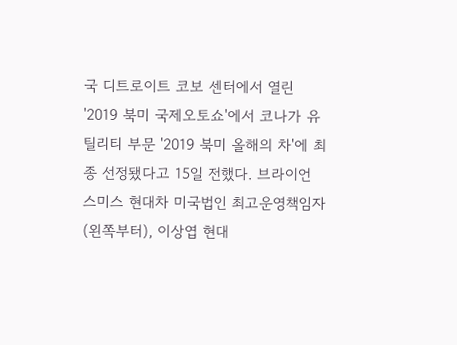국 디트로이트 코보 센터에서 열린 '2019 북미 국제오토쇼'에서 코나가 유틸리티 부문 '2019 북미 올해의 차'에 최종 선정됐다고 15일 전했다. 브라이언 스미스 현대차 미국법인 최고운영책임자(왼쪽부터), 이상엽 현대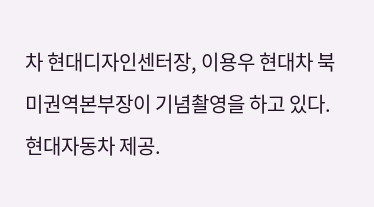차 현대디자인센터장, 이용우 현대차 북미권역본부장이 기념촬영을 하고 있다. 현대자동차 제공.